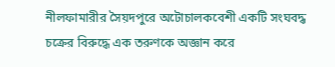নীলফামারীর সৈয়দপুরে অটোচালকবেশী একটি সংঘবদ্ধ চক্রের বিরুদ্ধে এক তরুণকে অজ্ঞান করে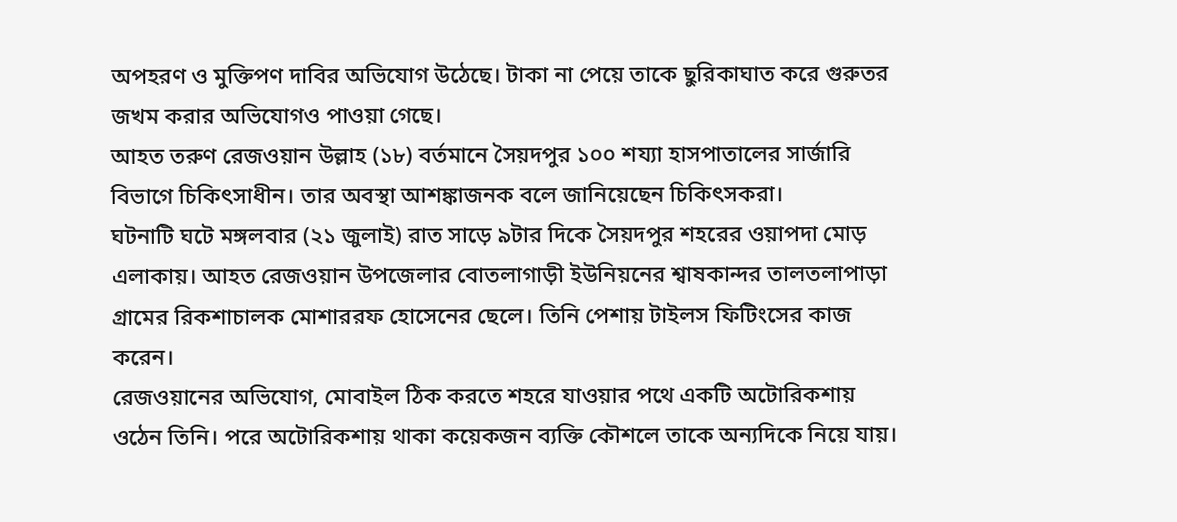অপহরণ ও মুক্তিপণ দাবির অভিযোগ উঠেছে। টাকা না পেয়ে তাকে ছুরিকাঘাত করে গুরুতর জখম করার অভিযোগও পাওয়া গেছে।
আহত তরুণ রেজওয়ান উল্লাহ (১৮) বর্তমানে সৈয়দপুর ১০০ শয্যা হাসপাতালের সার্জারি বিভাগে চিকিৎসাধীন। তার অবস্থা আশঙ্কাজনক বলে জানিয়েছেন চিকিৎসকরা।
ঘটনাটি ঘটে মঙ্গলবার (২১ জুলাই) রাত সাড়ে ৯টার দিকে সৈয়দপুর শহরের ওয়াপদা মোড় এলাকায়। আহত রেজওয়ান উপজেলার বোতলাগাড়ী ইউনিয়নের শ্বাষকান্দর তালতলাপাড়া গ্রামের রিকশাচালক মোশাররফ হোসেনের ছেলে। তিনি পেশায় টাইলস ফিটিংসের কাজ করেন।
রেজওয়ানের অভিযোগ, মোবাইল ঠিক করতে শহরে যাওয়ার পথে একটি অটোরিকশায় ওঠেন তিনি। পরে অটোরিকশায় থাকা কয়েকজন ব্যক্তি কৌশলে তাকে অন্যদিকে নিয়ে যায়।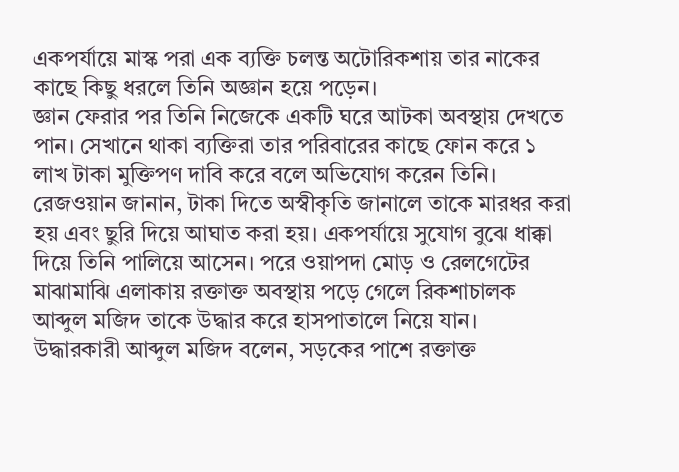একপর্যায়ে মাস্ক পরা এক ব্যক্তি চলন্ত অটোরিকশায় তার নাকের কাছে কিছু ধরলে তিনি অজ্ঞান হয়ে পড়েন।
জ্ঞান ফেরার পর তিনি নিজেকে একটি ঘরে আটকা অবস্থায় দেখতে পান। সেখানে থাকা ব্যক্তিরা তার পরিবারের কাছে ফোন করে ১ লাখ টাকা মুক্তিপণ দাবি করে বলে অভিযোগ করেন তিনি।
রেজওয়ান জানান, টাকা দিতে অস্বীকৃতি জানালে তাকে মারধর করা হয় এবং ছুরি দিয়ে আঘাত করা হয়। একপর্যায়ে সুযোগ বুঝে ধাক্কা দিয়ে তিনি পালিয়ে আসেন। পরে ওয়াপদা মোড় ও রেলগেটের মাঝামাঝি এলাকায় রক্তাক্ত অবস্থায় পড়ে গেলে রিকশাচালক আব্দুল মজিদ তাকে উদ্ধার করে হাসপাতালে নিয়ে যান।
উদ্ধারকারী আব্দুল মজিদ বলেন, সড়কের পাশে রক্তাক্ত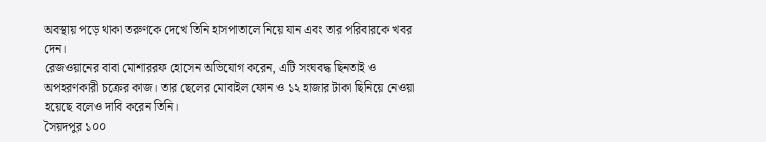অবস্থায় পড়ে থাকা তরুণকে দেখে তিনি হাসপাতালে নিয়ে যান এবং তার পরিবারকে খবর দেন।
রেজওয়ানের বাবা মোশাররফ হোসেন অভিযোগ করেন, এটি সংঘবদ্ধ ছিনতাই ও অপহরণকারী চক্রের কাজ। তার ছেলের মোবাইল ফোন ও ১২ হাজার টাকা ছিনিয়ে নেওয়া হয়েছে বলেও দাবি করেন তিনি।
সৈয়দপুর ১০০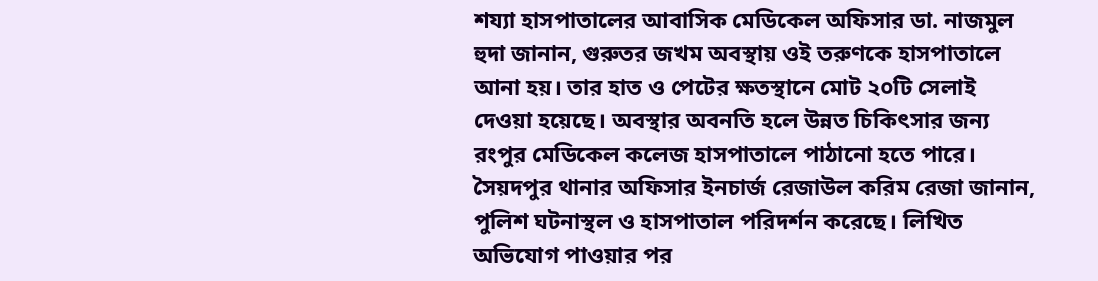শয্যা হাসপাতালের আবাসিক মেডিকেল অফিসার ডা. নাজমুল হুদা জানান, গুরুতর জখম অবস্থায় ওই তরুণকে হাসপাতালে আনা হয়। তার হাত ও পেটের ক্ষতস্থানে মোট ২০টি সেলাই দেওয়া হয়েছে। অবস্থার অবনতি হলে উন্নত চিকিৎসার জন্য রংপুর মেডিকেল কলেজ হাসপাতালে পাঠানো হতে পারে।
সৈয়দপুর থানার অফিসার ইনচার্জ রেজাউল করিম রেজা জানান, পুলিশ ঘটনাস্থল ও হাসপাতাল পরিদর্শন করেছে। লিখিত অভিযোগ পাওয়ার পর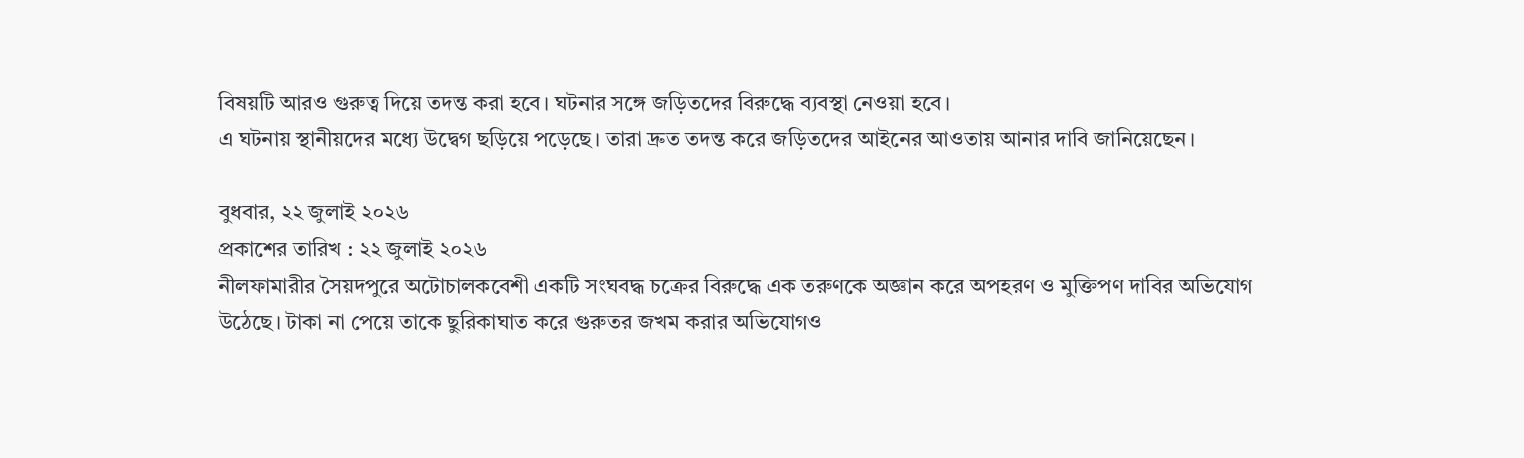বিষয়টি আরও গুরুত্ব দিয়ে তদন্ত করা হবে। ঘটনার সঙ্গে জড়িতদের বিরুদ্ধে ব্যবস্থা নেওয়া হবে।
এ ঘটনায় স্থানীয়দের মধ্যে উদ্বেগ ছড়িয়ে পড়েছে। তারা দ্রুত তদন্ত করে জড়িতদের আইনের আওতায় আনার দাবি জানিয়েছেন।

বুধবার, ২২ জুলাই ২০২৬
প্রকাশের তারিখ : ২২ জুলাই ২০২৬
নীলফামারীর সৈয়দপুরে অটোচালকবেশী একটি সংঘবদ্ধ চক্রের বিরুদ্ধে এক তরুণকে অজ্ঞান করে অপহরণ ও মুক্তিপণ দাবির অভিযোগ উঠেছে। টাকা না পেয়ে তাকে ছুরিকাঘাত করে গুরুতর জখম করার অভিযোগও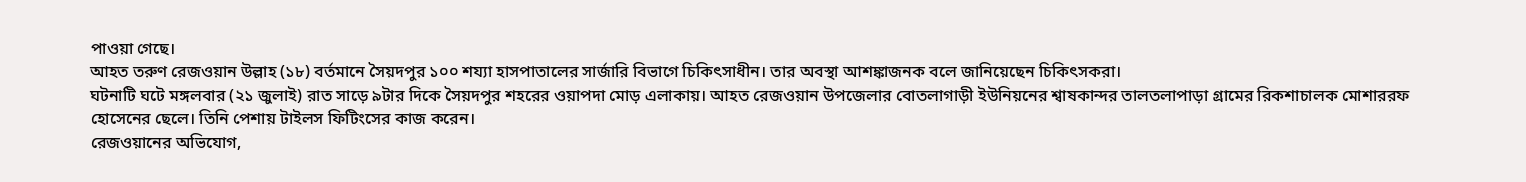পাওয়া গেছে।
আহত তরুণ রেজওয়ান উল্লাহ (১৮) বর্তমানে সৈয়দপুর ১০০ শয্যা হাসপাতালের সার্জারি বিভাগে চিকিৎসাধীন। তার অবস্থা আশঙ্কাজনক বলে জানিয়েছেন চিকিৎসকরা।
ঘটনাটি ঘটে মঙ্গলবার (২১ জুলাই) রাত সাড়ে ৯টার দিকে সৈয়দপুর শহরের ওয়াপদা মোড় এলাকায়। আহত রেজওয়ান উপজেলার বোতলাগাড়ী ইউনিয়নের শ্বাষকান্দর তালতলাপাড়া গ্রামের রিকশাচালক মোশাররফ হোসেনের ছেলে। তিনি পেশায় টাইলস ফিটিংসের কাজ করেন।
রেজওয়ানের অভিযোগ,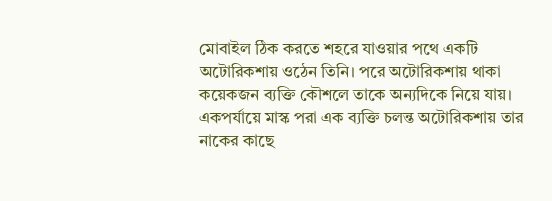মোবাইল ঠিক করতে শহরে যাওয়ার পথে একটি অটোরিকশায় ওঠেন তিনি। পরে অটোরিকশায় থাকা কয়েকজন ব্যক্তি কৌশলে তাকে অন্যদিকে নিয়ে যায়। একপর্যায়ে মাস্ক পরা এক ব্যক্তি চলন্ত অটোরিকশায় তার নাকের কাছে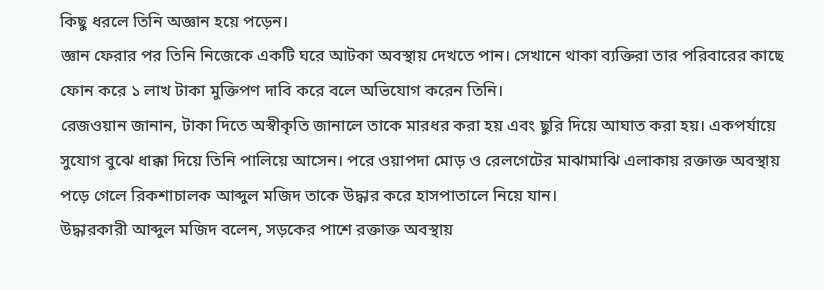কিছু ধরলে তিনি অজ্ঞান হয়ে পড়েন।
জ্ঞান ফেরার পর তিনি নিজেকে একটি ঘরে আটকা অবস্থায় দেখতে পান। সেখানে থাকা ব্যক্তিরা তার পরিবারের কাছে ফোন করে ১ লাখ টাকা মুক্তিপণ দাবি করে বলে অভিযোগ করেন তিনি।
রেজওয়ান জানান, টাকা দিতে অস্বীকৃতি জানালে তাকে মারধর করা হয় এবং ছুরি দিয়ে আঘাত করা হয়। একপর্যায়ে সুযোগ বুঝে ধাক্কা দিয়ে তিনি পালিয়ে আসেন। পরে ওয়াপদা মোড় ও রেলগেটের মাঝামাঝি এলাকায় রক্তাক্ত অবস্থায় পড়ে গেলে রিকশাচালক আব্দুল মজিদ তাকে উদ্ধার করে হাসপাতালে নিয়ে যান।
উদ্ধারকারী আব্দুল মজিদ বলেন, সড়কের পাশে রক্তাক্ত অবস্থায়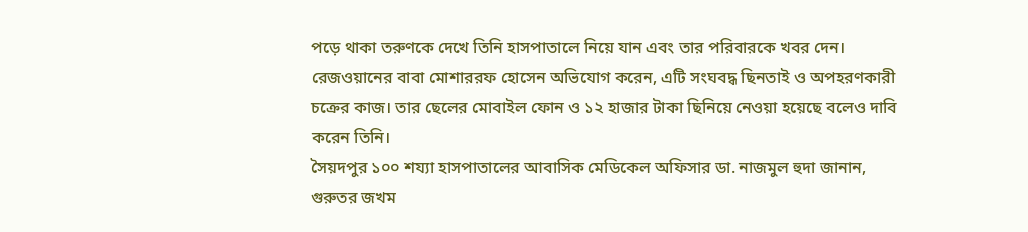পড়ে থাকা তরুণকে দেখে তিনি হাসপাতালে নিয়ে যান এবং তার পরিবারকে খবর দেন।
রেজওয়ানের বাবা মোশাররফ হোসেন অভিযোগ করেন, এটি সংঘবদ্ধ ছিনতাই ও অপহরণকারী চক্রের কাজ। তার ছেলের মোবাইল ফোন ও ১২ হাজার টাকা ছিনিয়ে নেওয়া হয়েছে বলেও দাবি করেন তিনি।
সৈয়দপুর ১০০ শয্যা হাসপাতালের আবাসিক মেডিকেল অফিসার ডা. নাজমুল হুদা জানান, গুরুতর জখম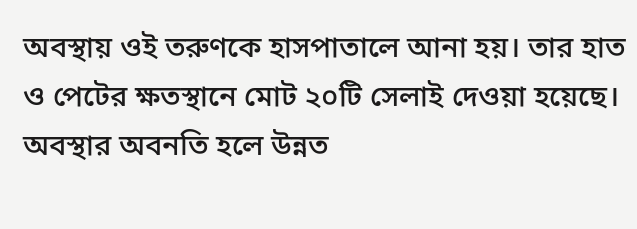অবস্থায় ওই তরুণকে হাসপাতালে আনা হয়। তার হাত ও পেটের ক্ষতস্থানে মোট ২০টি সেলাই দেওয়া হয়েছে। অবস্থার অবনতি হলে উন্নত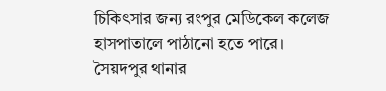চিকিৎসার জন্য রংপুর মেডিকেল কলেজ হাসপাতালে পাঠানো হতে পারে।
সৈয়দপুর থানার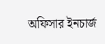অফিসার ইনচার্জ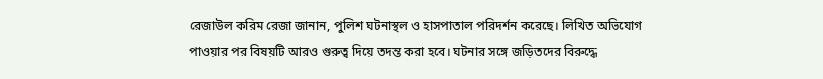রেজাউল করিম রেজা জানান, পুলিশ ঘটনাস্থল ও হাসপাতাল পরিদর্শন করেছে। লিখিত অভিযোগ পাওয়ার পর বিষয়টি আরও গুরুত্ব দিয়ে তদন্ত করা হবে। ঘটনার সঙ্গে জড়িতদের বিরুদ্ধে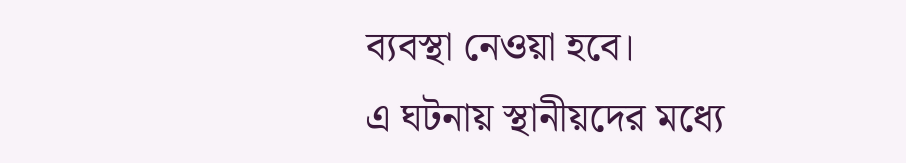ব্যবস্থা নেওয়া হবে।
এ ঘটনায় স্থানীয়দের মধ্যে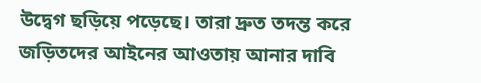উদ্বেগ ছড়িয়ে পড়েছে। তারা দ্রুত তদন্ত করে জড়িতদের আইনের আওতায় আনার দাবি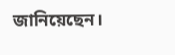জানিয়েছেন।